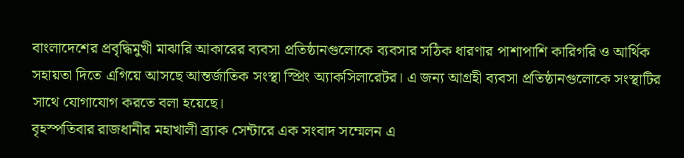বাংলাদেশের প্রবৃদ্ধিমুখী মাঝারি আকারের ব্যবসা প্রতিষ্ঠানগুলোকে ব্যবসার সঠিক ধারণার পাশাপাশি কারিগরি ও আর্থিক সহায়তা দিতে এগিয়ে আসছে আন্তর্জাতিক সংস্থা স্প্রিং অ্যাকসিলারেটর। এ জন্য আগ্রহী ব্যবসা প্রতিষ্ঠানগুলোকে সংস্থাটির সাথে যোগাযোগ করতে বলা হয়েছে।
বৃহস্পতিবার রাজধানীর মহাখালী ব্র্যাক সেন্টারে এক সংবাদ সম্মেলন এ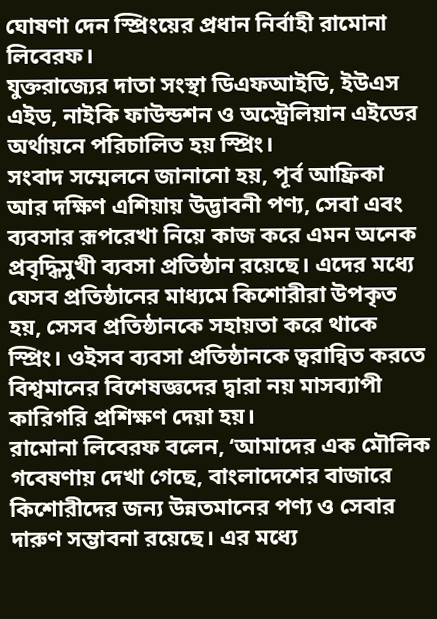ঘোষণা দেন স্প্রিংয়ের প্রধান নির্বাহী রামোনা লিবেরফ।
যুক্তরাজ্যের দাতা সংস্থা ডিএফআইডি, ইউএস এইড, নাইকি ফাউন্ডশন ও অস্ট্রেলিয়ান এইডের অর্থায়নে পরিচালিত হয় স্প্রিং।
সংবাদ সম্মেলনে জানানো হয়, পূর্ব আফ্রিকা আর দক্ষিণ এশিয়ায় উদ্ভাবনী পণ্য, সেবা এবং ব্যবসার রূপরেখা নিয়ে কাজ করে এমন অনেক প্রবৃদ্ধিমুখী ব্যবসা প্রতিষ্ঠান রয়েছে। এদের মধ্যে যেসব প্রতিষ্ঠানের মাধ্যমে কিশোরীরা উপকৃত হয়, সেসব প্রতিষ্ঠানকে সহায়তা করে থাকে স্প্রিং। ওইসব ব্যবসা প্রতিষ্ঠানকে ত্বরান্বিত করতে বিশ্বমানের বিশেষজ্ঞদের দ্বারা নয় মাসব্যাপী কারিগরি প্রশিক্ষণ দেয়া হয়।
রামোনা লিবেরফ বলেন, ‘আমাদের এক মৌলিক গবেষণায় দেখা গেছে, বাংলাদেশের বাজারে কিশোরীদের জন্য উন্নতমানের পণ্য ও সেবার দারুণ সম্ভাবনা রয়েছে। এর মধ্যে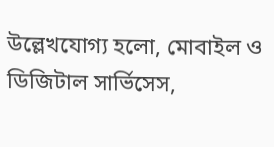উল্লেখযোগ্য হলো, মোবাইল ও ডিজিটাল সার্ভিসেস,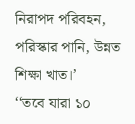নিরাপদ পরিবহন, পরিস্কার পানি, উন্নত শিক্ষা খাত।’
‘‘তবে যারা ১০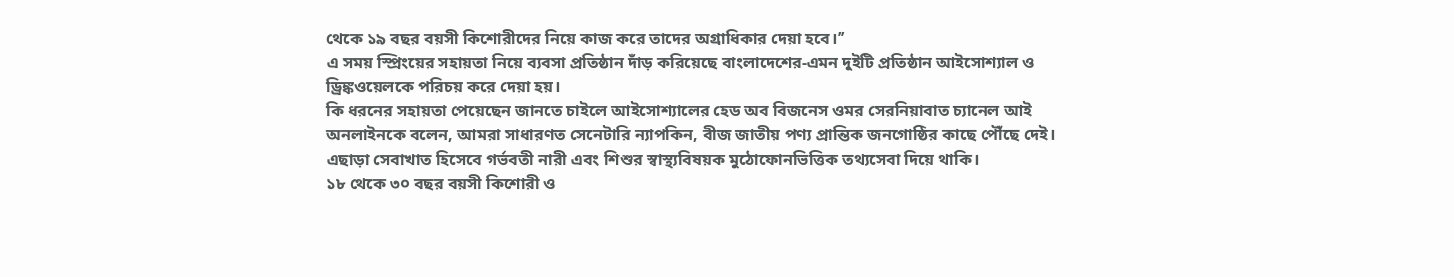থেকে ১৯ বছর বয়সী কিশোরীদের নিয়ে কাজ করে তাদের অগ্রাধিকার দেয়া হবে।’’
এ সময় স্প্রিংয়ের সহায়তা নিয়ে ব্যবসা প্রতিষ্ঠান দাঁড় করিয়েছে বাংলাদেশের-এমন দুইটি প্রতিষ্ঠান আইসোশ্যাল ও ড্রিঙ্কওয়েলকে পরিচয় করে দেয়া হয়।
কি ধরনের সহায়তা পেয়েছেন জানতে চাইলে আইসোশ্যালের হেড অব বিজনেস ওমর সেরনিয়াবাত চ্যানেল আই অনলাইনকে বলেন, আমরা সাধারণত সেনেটারি ন্যাপকিন, বীজ জাতীয় পণ্য প্রান্তিক জনগোষ্ঠির কাছে পৌঁছে দেই। এছাড়া সেবাখাত হিসেবে গর্ভবতী নারী এবং শিশুর স্বাস্থ্যবিষয়ক মুঠোফোনভিত্তিক তথ্যসেবা দিয়ে থাকি।
১৮ থেকে ৩০ বছর বয়সী কিশোরী ও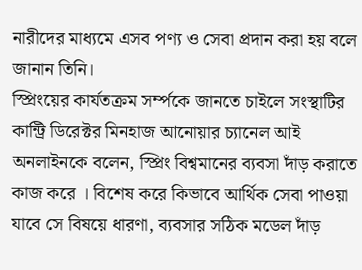নারীদের মাধ্যমে এসব পণ্য ও সেবা প্রদান করা হয় বলে জানান তিনি।
স্প্রিংয়ের কার্যতক্রম সর্ম্পকে জানতে চাইলে সংস্থাটির কান্ট্রি ডিরেক্টর মিনহাজ আনোয়ার চ্যানেল আই অনলাইনকে বলেন, স্প্রিং বিশ্বমানের ব্যবসা দাঁড় করাতে কাজ করে । বিশেষ করে কিভাবে আর্থিক সেবা পাওয়া যাবে সে বিষয়ে ধারণা, ব্যবসার সঠিক মডেল দাঁড়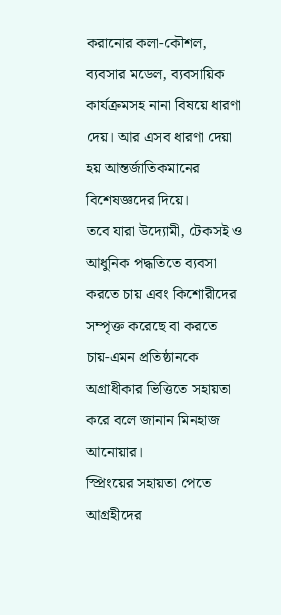করানোর কলা-কৌশল, ব্যবসার মডেল, ব্যবসায়িক কার্যক্রমসহ নানা বিষয়ে ধারণা দেয়। আর এসব ধারণা দেয়া হয় আন্তর্জাতিকমানের বিশেষজ্ঞদের দিয়ে।
তবে যারা উদ্যোমী, টেকসই ও আধুনিক পদ্ধতিতে ব্যবসা করতে চায় এবং কিশোরীদের সম্পৃক্ত করেছে বা করতে চায়-এমন প্রতিষ্ঠানকে অগ্রাধীকার ভিত্তিতে সহায়তা করে বলে জানান মিনহাজ আনোয়ার।
স্প্রিংয়ের সহায়তা পেতে আগ্রহীদের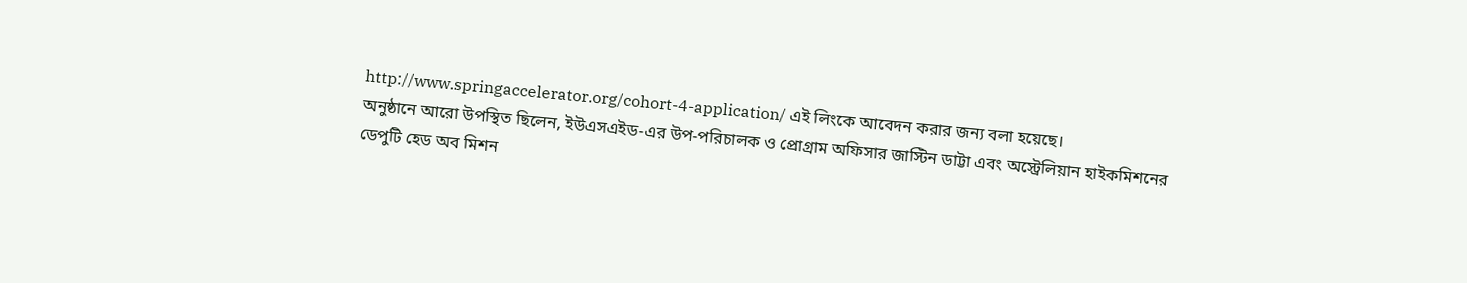http://www.springaccelerator.org/cohort-4-application/ এই লিংকে আবেদন করার জন্য বলা হয়েছে।
অনুষ্ঠানে আরো উপস্থিত ছিলেন, ইউএসএইড-এর উপ-পরিচালক ও প্রোগ্রাম অফিসার জাস্টিন ডাট্টা এবং অস্ট্রেলিয়ান হাইকমিশনের ডেপুটি হেড অব মিশন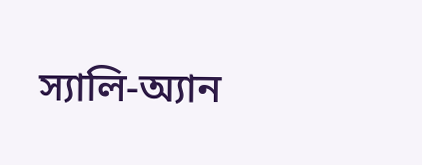স্যালি-অ্যান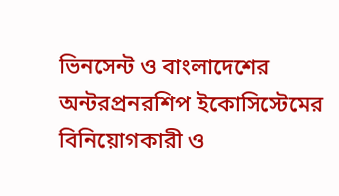ভিনসেন্ট ও বাংলাদেশের অন্টরপ্রনরশিপ ইকোসিস্টেমের বিনিয়োগকারী ও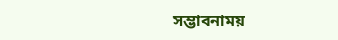সম্ভাবনাময়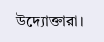উদ্যোক্তারা।